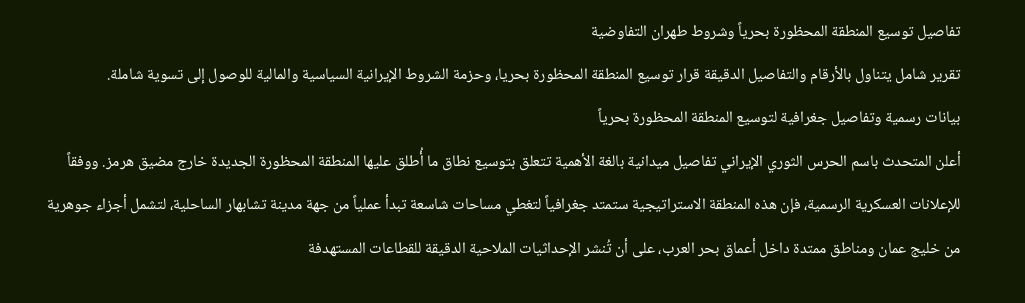تفاصيل توسيع المنطقة المحظورة بحرياً وشروط طهران التفاوضية
تقرير شامل يتناول بالأرقام والتفاصيل الدقيقة قرار توسيع المنطقة المحظورة بحريا، وحزمة الشروط الإيرانية السياسية والمالية للوصول إلى تسوية شاملة.
بيانات رسمية وتفاصيل جغرافية لتوسيع المنطقة المحظورة بحرياً
أعلن المتحدث باسم الحرس الثوري الإيراني تفاصيل ميدانية بالغة الأهمية تتعلق بتوسيع نطاق ما أُطلق عليها المنطقة المحظورة الجديدة خارج مضيق هرمز. ووفقاً للإعلانات العسكرية الرسمية، فإن هذه المنطقة الاستراتيجية ستمتد جغرافياً لتغطي مساحات شاسعة تبدأ عملياً من جهة مدينة تشابهار الساحلية، لتشمل أجزاء جوهرية من خليج عمان ومناطق ممتدة داخل أعماق بحر العرب، على أن تُنشر الإحداثيات الملاحية الدقيقة للقطاعات المستهدفة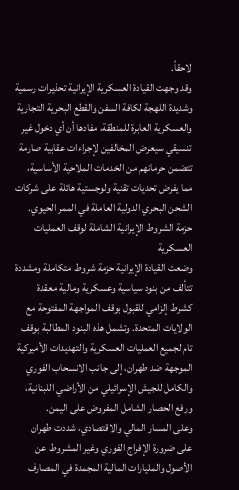لاحقاً.
وقد وجهت القيادة العسكرية الإيرانية تحذيرات رسمية وشديدة اللهجة لكافة السفن والقطع البحرية التجارية والعسكرية العابرة للمنطقة، مفادها أن أي دخول غير تنسيقي سيعرض المخالفين لإجراءات عقابية صارمة تتضمن حرمانهم من الخدمات الملاحية الأساسية، مما يفرض تحديات تقنية ولوجستية هائلة على شركات الشحن البحري الدولية العاملة في الممر الحيوي.
حزمة الشروط الإيرانية الشاملة لوقف العمليات العسكرية
وضعت القيادة الإيرانية حزمة شروط متكاملة ومشددة تتألف من بنود سياسية وعسكرية ومالية معقدة كشرط إلزامي للقبول بوقف المواجهة المفتوحة مع الولايات المتحدة. وتشمل هذه البنود المطالبة بوقف تام لجميع العمليات العسكرية والتهديدات الأميركية الموجهة ضد طهران، إلى جانب الانسحاب الفوري والكامل للجيش الإسرائيلي من الأراضي اللبنانية، ورفع الحصار الشامل المفروض على اليمن.
وعلى المسار المالي والاقتصادي، شددت طهران على ضرورة الإفراج الفوري وغير المشروط عن الأصول والمليارات المالية المجمدة في المصارف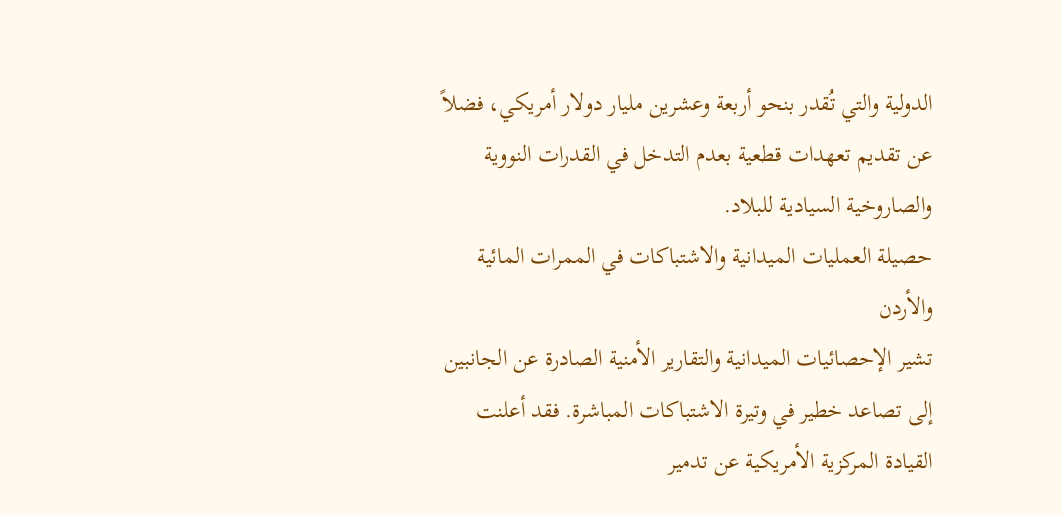الدولية والتي تُقدر بنحو أربعة وعشرين مليار دولار أمريكي، فضلاً عن تقديم تعهدات قطعية بعدم التدخل في القدرات النووية والصاروخية السيادية للبلاد.
حصيلة العمليات الميدانية والاشتباكات في الممرات المائية والأردن
تشير الإحصائيات الميدانية والتقارير الأمنية الصادرة عن الجانبين إلى تصاعد خطير في وتيرة الاشتباكات المباشرة. فقد أعلنت القيادة المركزية الأمريكية عن تدمير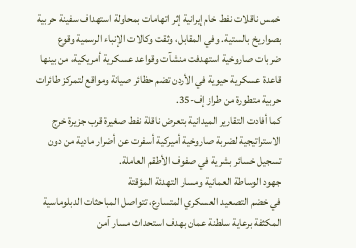خمس ناقلات نفط خام إيرانية إثر اتهامات بمحاولة استهداف سفينة حربية بصواريخ بالستية. وفي المقابل، وثقت وكالات الإنباء الرسمية وقوع ضربات صاروخية استهدفت منشآت وقواعد عسكرية أمريكية، من بينها قاعدة عسكرية حيوية في الأردن تضم حظائر صيانة ومواقع لتمركز طائرات حربية متطورة من طراز إف-35.
كما أفادت التقارير الميدانية بتعرض ناقلة نفط صغيرة قرب جزيرة خرج الاستراتيجية لضربة صاروخية أميركية أسفرت عن أضرار مادية من دون تسجيل خسائر بشرية في صفوف الأطقم العاملة.
جهود الوساطة العمانية ومسار التهدئة المؤقتة
في خضم التصعيد العسكري المتسارع، تتواصل المباحثات الدبلوماسية المكثفة برعاية سلطنة عمان بهدف استحداث مسار آمن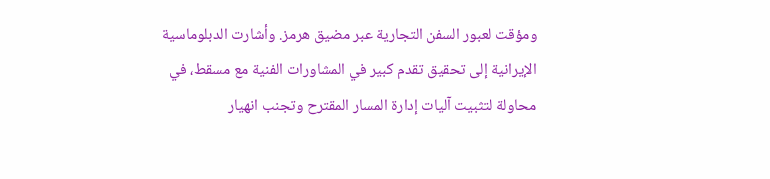ومؤقت لعبور السفن التجارية عبر مضيق هرمز. وأشارت الدبلوماسية الإيرانية إلى تحقيق تقدم كبير في المشاورات الفنية مع مسقط، في محاولة لتثبيت آليات إدارة المسار المقترح وتجنب انهيار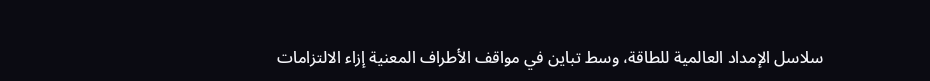سلاسل الإمداد العالمية للطاقة، وسط تباين في مواقف الأطراف المعنية إزاء الالتزامات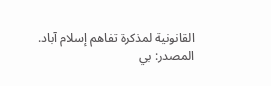القانونية لمذكرة تفاهم إسلام آباد.
المصدر: بي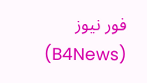فور نيوز (B4News)